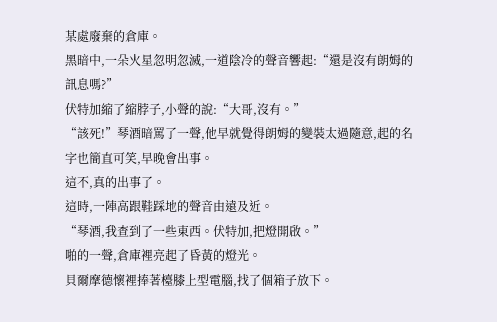某處廢棄的倉庫。
黑暗中,一朵火星忽明忽滅,一道陰冷的聲音響起:“還是沒有朗姆的訊息嗎?”
伏特加縮了縮脖子,小聲的說:“大哥,沒有。”
“該死!”琴酒暗罵了一聲,他早就覺得朗姆的變裝太過隨意,起的名字也簡直可笑,早晚會出事。
這不,真的出事了。
這時,一陣高跟鞋踩地的聲音由遠及近。
“琴酒,我查到了一些東西。伏特加,把燈開啟。”
啪的一聲,倉庫裡亮起了昏黃的燈光。
貝爾摩德懷裡捧著檯膝上型電腦,找了個箱子放下。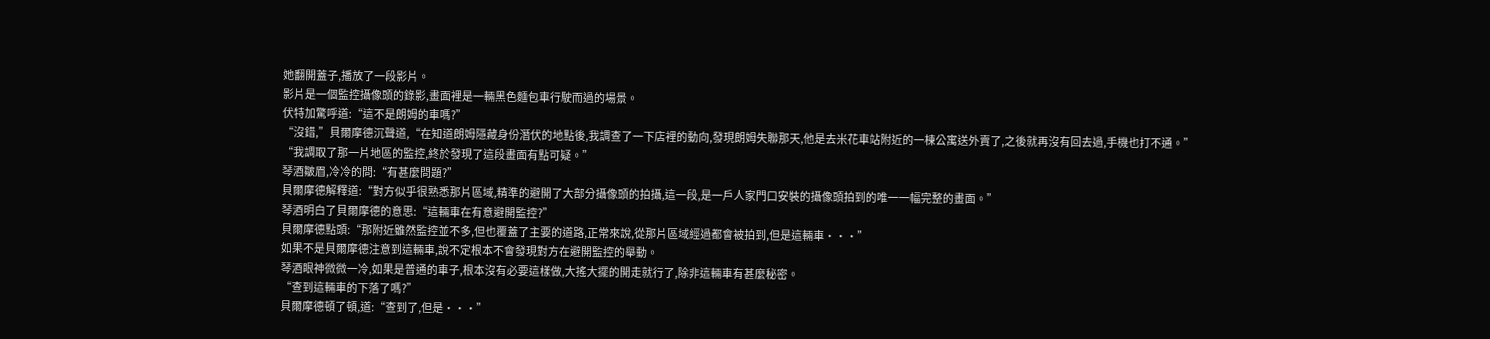她翻開蓋子,播放了一段影片。
影片是一個監控攝像頭的錄影,畫面裡是一輛黑色麵包車行駛而過的場景。
伏特加驚呼道:“這不是朗姆的車嗎?”
“沒錯,”貝爾摩德沉聲道,“在知道朗姆隱藏身份潛伏的地點後,我調查了一下店裡的動向,發現朗姆失聯那天,他是去米花車站附近的一棟公寓送外賣了,之後就再沒有回去過,手機也打不通。”
“我調取了那一片地區的監控,終於發現了這段畫面有點可疑。”
琴酒皺眉,冷冷的問:“有甚麼問題?”
貝爾摩德解釋道:“對方似乎很熟悉那片區域,精準的避開了大部分攝像頭的拍攝,這一段,是一戶人家門口安裝的攝像頭拍到的唯一一幅完整的畫面。”
琴酒明白了貝爾摩德的意思:“這輛車在有意避開監控?”
貝爾摩德點頭:“那附近雖然監控並不多,但也覆蓋了主要的道路,正常來說,從那片區域經過都會被拍到,但是這輛車···”
如果不是貝爾摩德注意到這輛車,說不定根本不會發現對方在避開監控的舉動。
琴酒眼神微微一冷,如果是普通的車子,根本沒有必要這樣做,大搖大擺的開走就行了,除非這輛車有甚麼秘密。
“查到這輛車的下落了嗎?”
貝爾摩德頓了頓,道:“查到了,但是···”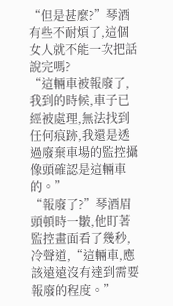“但是甚麼?”琴酒有些不耐煩了,這個女人就不能一次把話說完嗎?
“這輛車被報廢了,我到的時候,車子已經被處理,無法找到任何痕跡,我還是透過廢棄車場的監控攝像頭確認是這輛車的。”
“報廢了?”琴酒眉頭頓時一皺,他盯著監控畫面看了幾秒,冷聲道,“這輛車,應該遠遠沒有達到需要報廢的程度。”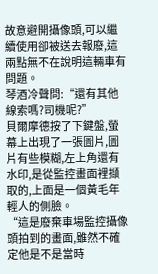故意避開攝像頭,可以繼續使用卻被送去報廢,這兩點無不在說明這輛車有問題。
琴酒冷聲問:“還有其他線索嗎?司機呢?”
貝爾摩德按了下鍵盤,螢幕上出現了一張圖片,圖片有些模糊,左上角還有水印,是從監控畫面裡擷取的,上面是一個黃毛年輕人的側臉。
“這是廢棄車場監控攝像頭拍到的畫面,雖然不確定他是不是當時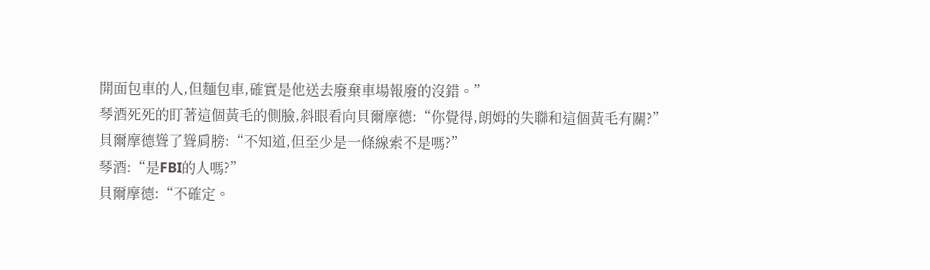開面包車的人,但麵包車,確實是他送去廢棄車場報廢的沒錯。”
琴酒死死的盯著這個黃毛的側臉,斜眼看向貝爾摩德:“你覺得,朗姆的失聯和這個黃毛有關?”
貝爾摩德聳了聳肩膀:“不知道,但至少是一條線索不是嗎?”
琴酒:“是FBI的人嗎?”
貝爾摩德:“不確定。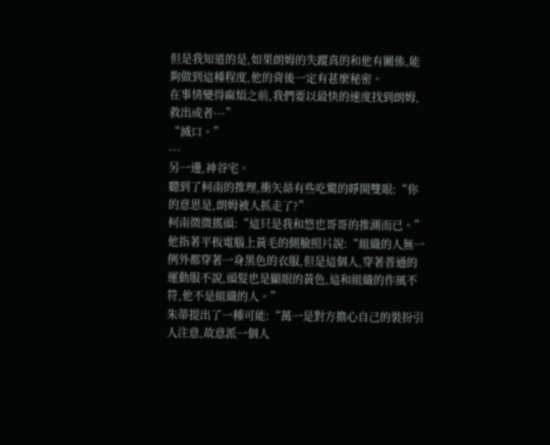但是我知道的是,如果朗姆的失蹤真的和他有關係,能夠做到這種程度,他的背後一定有甚麼秘密。
在事情變得麻煩之前,我們要以最快的速度找到朗姆,救出或者···”
“滅口。”
···
另一邊,神谷宅。
聽到了柯南的推理,衝矢昴有些吃驚的睜開雙眼:“你的意思是,朗姆被人抓走了?”
柯南微微搖頭:“這只是我和悠也哥哥的推測而已。”
他指著平板電腦上黃毛的側臉照片說:“組織的人無一例外都穿著一身黑色的衣服,但是這個人,穿著普通的運動服不說,頭髮也是顯眼的黃色,這和組織的作風不符,他不是組織的人。”
朱蒂提出了一種可能:“萬一是對方擔心自己的裝扮引人注意,故意派一個人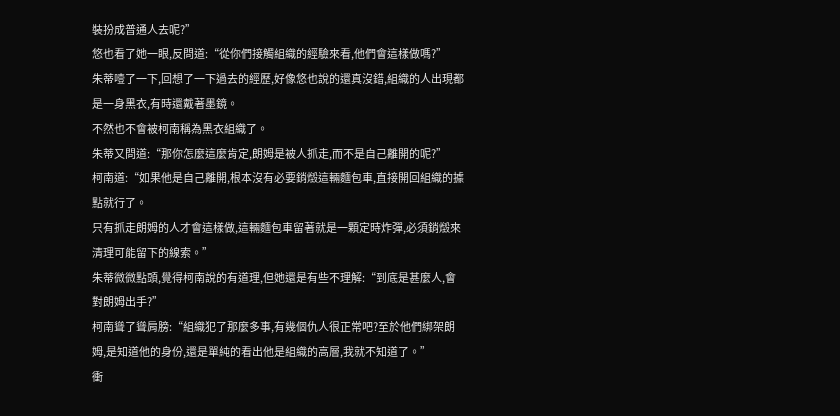裝扮成普通人去呢?”
悠也看了她一眼,反問道:“從你們接觸組織的經驗來看,他們會這樣做嗎?”
朱蒂噎了一下,回想了一下過去的經歷,好像悠也說的還真沒錯,組織的人出現都是一身黑衣,有時還戴著墨鏡。
不然也不會被柯南稱為黑衣組織了。
朱蒂又問道:“那你怎麼這麼肯定,朗姆是被人抓走,而不是自己離開的呢?”
柯南道:“如果他是自己離開,根本沒有必要銷燬這輛麵包車,直接開回組織的據點就行了。
只有抓走朗姆的人才會這樣做,這輛麵包車留著就是一顆定時炸彈,必須銷燬來清理可能留下的線索。”
朱蒂微微點頭,覺得柯南說的有道理,但她還是有些不理解:“到底是甚麼人,會對朗姆出手?”
柯南聳了聳肩膀:“組織犯了那麼多事,有幾個仇人很正常吧?至於他們綁架朗姆,是知道他的身份,還是單純的看出他是組織的高層,我就不知道了。”
衝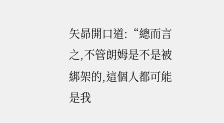矢昴開口道:“總而言之,不管朗姆是不是被綁架的,這個人都可能是我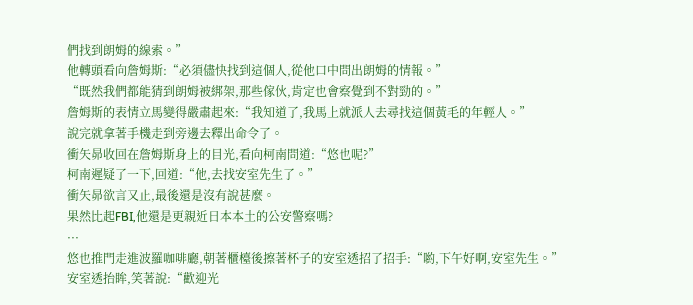們找到朗姆的線索。”
他轉頭看向詹姆斯:“必須儘快找到這個人,從他口中問出朗姆的情報。”
“既然我們都能猜到朗姆被綁架,那些傢伙,肯定也會察覺到不對勁的。”
詹姆斯的表情立馬變得嚴肅起來:“我知道了,我馬上就派人去尋找這個黃毛的年輕人。”
說完就拿著手機走到旁邊去釋出命令了。
衝矢昴收回在詹姆斯身上的目光,看向柯南問道:“悠也呢?”
柯南遲疑了一下,回道:“他,去找安室先生了。”
衝矢昴欲言又止,最後還是沒有說甚麼。
果然比起FBI,他還是更親近日本本土的公安警察嗎?
···
悠也推門走進波羅咖啡廳,朝著櫃檯後擦著杯子的安室透招了招手:“喲,下午好啊,安室先生。”
安室透抬眸,笑著說:“歡迎光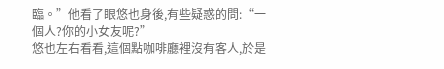臨。”他看了眼悠也身後,有些疑惑的問:“一個人?你的小女友呢?”
悠也左右看看,這個點咖啡廳裡沒有客人,於是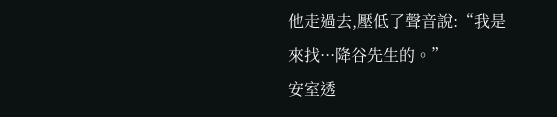他走過去,壓低了聲音說:“我是來找···降谷先生的。”
安室透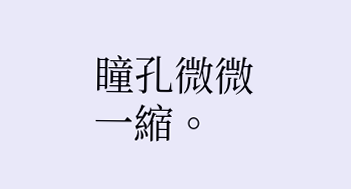瞳孔微微一縮。